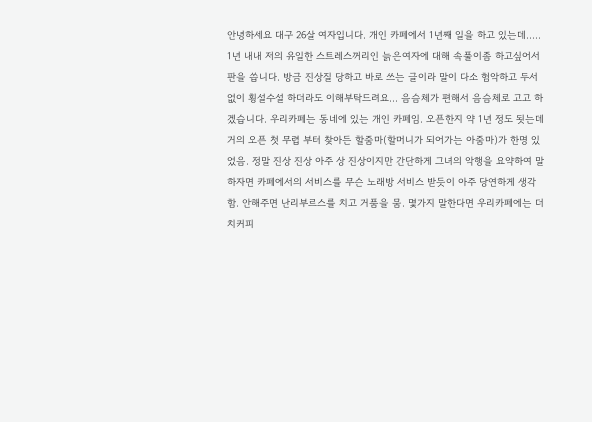안녕하세요 대구 26살 여자입니다. 개인 카페에서 1년째 일을 하고 있는데..... 1년 내내 저의 유일한 스트레스꺼리인 늙은여자에 대해 속풀이좀 하고싶어서 판을 씁니다. 방금 진상질 당하고 바로 쓰는 글이라 말이 다소 험악하고 두서 없이 횡설수설 하더라도 이해부탁드려요... 음슴체가 편해서 음슴체로 고고 하겠습니다. 우리카페는 동네에 있는 개인 카페임. 오픈한지 약 1년 정도 됫는데 거의 오픈 첫 무렵 부터 찾아든 할줌마(할머니가 되어가는 아줌마)가 한명 있었음. 정말 진상 진상 아주 상 진상이지만 간단하게 그녀의 악행을 요약하여 말하자면 카페에서의 서비스를 무슨 노래방 서비스 받듯이 아주 당연하게 생각함. 안해주면 난리부르스를 치고 거품을 뭄. 몇가지 말한다면 우리카페에는 더치커피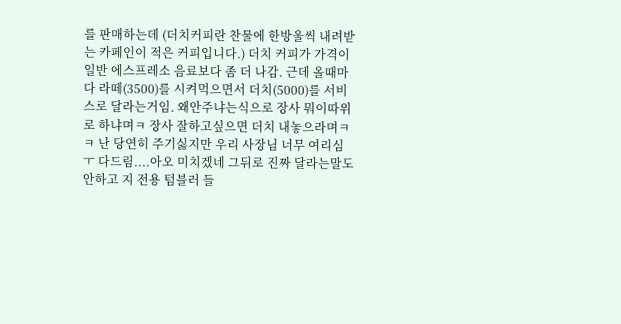를 판매하는데 (더치커피란 찬물에 한방울씩 내려받는 카페인이 적은 커피입니다.) 더치 커피가 가격이 일반 에스프레소 음료보다 좀 더 나감. 근데 올때마다 라떼(3500)를 시켜먹으면서 더치(5000)를 서비스로 달라는거임. 왜안주냐는식으로 장사 뭐이따위로 하냐며ㅋ 장사 잘하고싶으면 더치 내놓으라며ㅋㅋ 난 당연히 주기싫지만 우리 사장님 너무 여리심 ㅜ 다드림....아오 미치겠네 그뒤로 진짜 달라는말도 안하고 지 전용 텀블러 들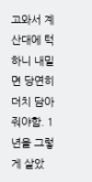고와서 계산대에 턱하니 내밀면 당연히 더치 담아줘야함. 1년을 그렇게 살았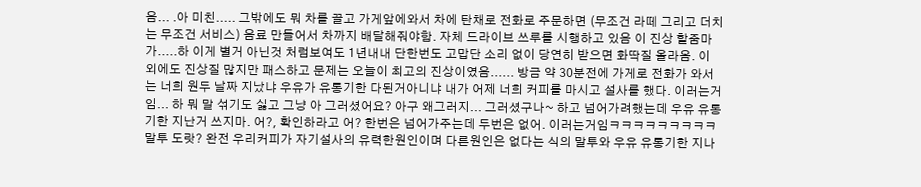음... .아 미친..... 그밖에도 뭐 차를 끌고 가게앞에와서 차에 탄채로 전화로 주문하면 (무조건 라떼 그리고 더치는 무조건 서비스) 음료 만들어서 차까지 배달해줘야함. 자체 드라이브 쓰루를 시행하고 있음 이 진상 할줌마가.....하 이게 별거 아닌것 처럼보여도 1년내내 단한번도 고맙단 소리 없이 당연히 받으면 화딱질 올라옴. 이 외에도 진상질 많지만 패스하고 문제는 오늘이 최고의 진상이였음...... 방금 약 30분전에 가게로 전화가 와서는 너희 원두 날짜 지났냐 우유가 유통기한 다된거아니냐 내가 어제 너희 커피를 마시고 설사를 했다. 이러는거임... 하 뭐 말 섞기도 싫고 그냥 아 그러셨어요? 아구 왜그러지... 그러셨구나~ 하고 넘어가려했는데 우유 유통기한 지난거 쓰지마. 어?, 확인하라고 어? 한번은 넘어가주는데 두번은 없어. 이러는거임ㅋㅋㅋㅋㅋㅋㅋㅋㅋ말투 도랏? 완전 우리커피가 자기설사의 유력한원인이며 다른원인은 없다는 식의 말투와 우유 유통기한 지나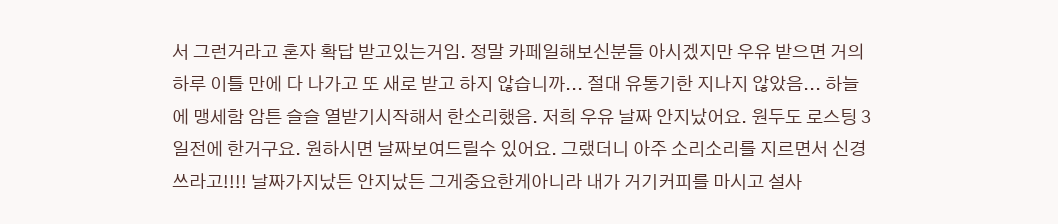서 그런거라고 혼자 확답 받고있는거임. 정말 카페일해보신분들 아시겠지만 우유 받으면 거의 하루 이틀 만에 다 나가고 또 새로 받고 하지 않습니까... 절대 유통기한 지나지 않았음... 하늘에 맹세함 암튼 슬슬 열받기시작해서 한소리했음. 저희 우유 날짜 안지났어요. 원두도 로스팅 3일전에 한거구요. 원하시면 날짜보여드릴수 있어요. 그랬더니 아주 소리소리를 지르면서 신경쓰라고!!!! 날짜가지났든 안지났든 그게중요한게아니라 내가 거기커피를 마시고 설사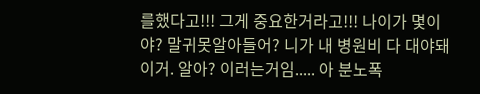를했다고!!! 그게 중요한거라고!!! 나이가 몇이야? 말귀못알아들어? 니가 내 병원비 다 대야돼 이거. 알아? 이러는거임..... 아 분노폭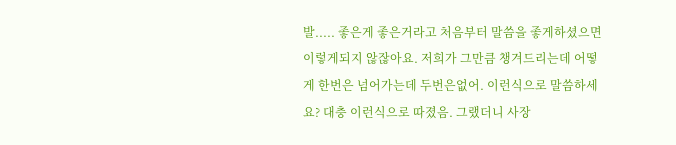발..... 좋은게 좋은거라고 처음부터 말씀을 좋게하셨으면 이렇게되지 않잖아요. 저희가 그만큼 챙겨드리는데 어떻게 한번은 넘어가는데 두번은없어. 이런식으로 말씀하세요? 대충 이런식으로 따졌음. 그랬더니 사장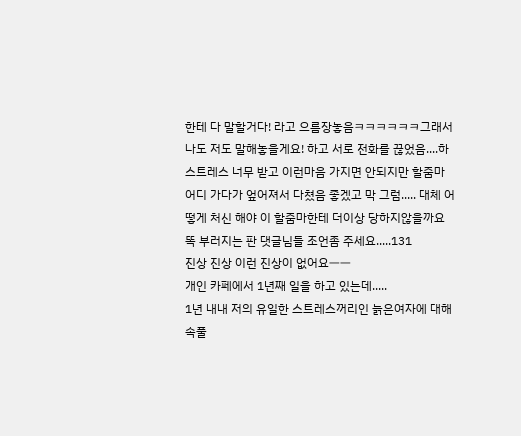한테 다 말할거다! 라고 으름장놓음ㅋㅋㅋㅋㅋㅋ그래서 나도 저도 말해놓을게요! 하고 서로 전화를 끊었음....하 스트레스 너무 받고 이런마음 가지면 안되지만 할줌마 어디 가다가 엎어져서 다쳤음 좋겠고 막 그럼..... 대체 어떻게 처신 해야 이 할줌마한테 더이상 당하지않을까요 똑 부러지는 판 댓글님들 조언좀 주세요.....131
진상 진상 이런 진상이 없어요ㅡㅡ
개인 카페에서 1년째 일을 하고 있는데.....
1년 내내 저의 유일한 스트레스꺼리인 늙은여자에 대해 속풀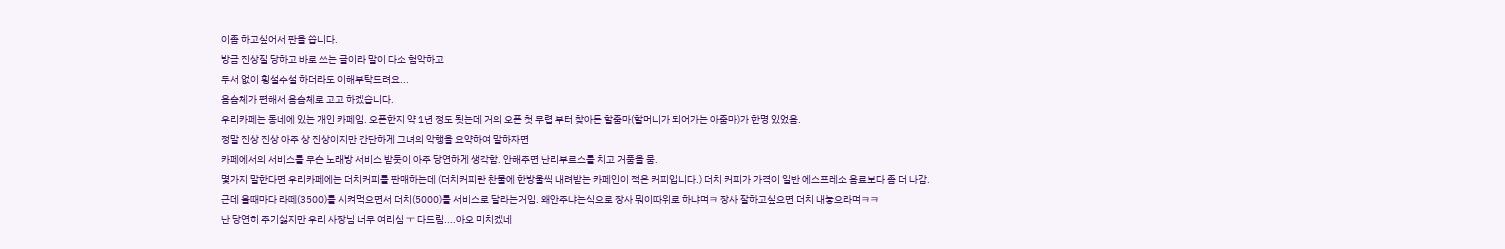이좀 하고싶어서 판을 씁니다.
방금 진상질 당하고 바로 쓰는 글이라 말이 다소 험악하고
두서 없이 횡설수설 하더라도 이해부탁드려요...
음슴체가 편해서 음슴체로 고고 하겠습니다.
우리카페는 동네에 있는 개인 카페임. 오픈한지 약 1년 정도 됫는데 거의 오픈 첫 무렵 부터 찾아든 할줌마(할머니가 되어가는 아줌마)가 한명 있었음.
정말 진상 진상 아주 상 진상이지만 간단하게 그녀의 악행을 요약하여 말하자면
카페에서의 서비스를 무슨 노래방 서비스 받듯이 아주 당연하게 생각함. 안해주면 난리부르스를 치고 거품을 뭄.
몇가지 말한다면 우리카페에는 더치커피를 판매하는데 (더치커피란 찬물에 한방울씩 내려받는 카페인이 적은 커피입니다.) 더치 커피가 가격이 일반 에스프레소 음료보다 좀 더 나감.
근데 올때마다 라떼(3500)를 시켜먹으면서 더치(5000)를 서비스로 달라는거임. 왜안주냐는식으로 장사 뭐이따위로 하냐며ㅋ 장사 잘하고싶으면 더치 내놓으라며ㅋㅋ
난 당연히 주기싫지만 우리 사장님 너무 여리심 ㅜ 다드림....아오 미치겠네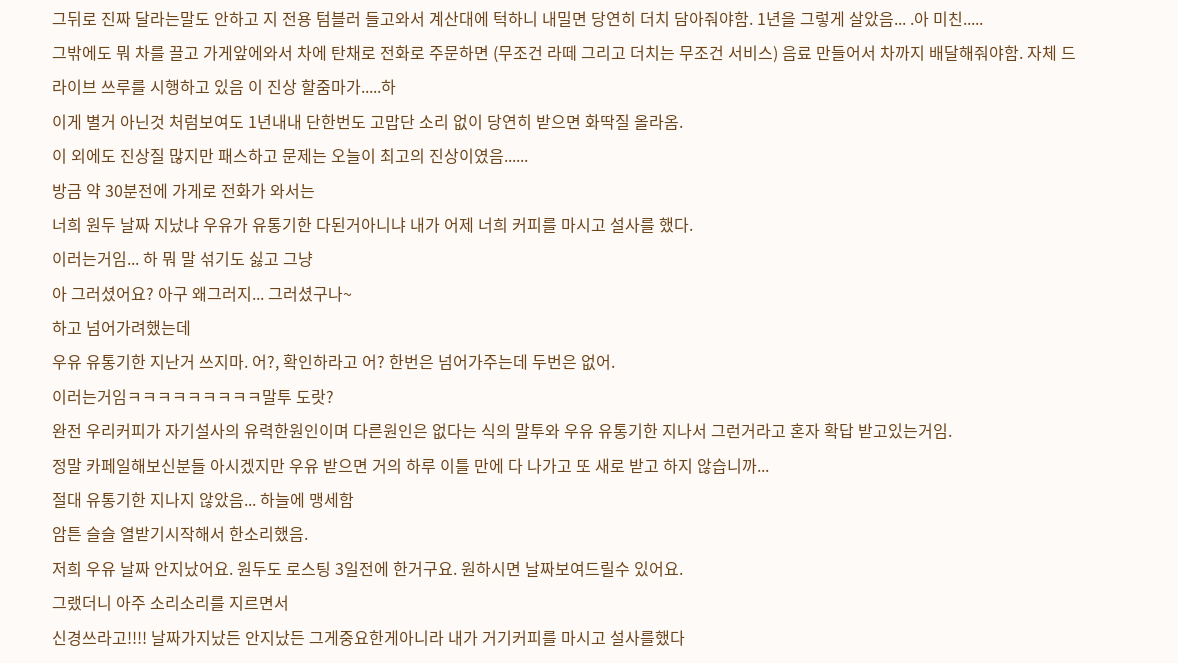그뒤로 진짜 달라는말도 안하고 지 전용 텀블러 들고와서 계산대에 턱하니 내밀면 당연히 더치 담아줘야함. 1년을 그렇게 살았음... .아 미친.....
그밖에도 뭐 차를 끌고 가게앞에와서 차에 탄채로 전화로 주문하면 (무조건 라떼 그리고 더치는 무조건 서비스) 음료 만들어서 차까지 배달해줘야함. 자체 드라이브 쓰루를 시행하고 있음 이 진상 할줌마가.....하
이게 별거 아닌것 처럼보여도 1년내내 단한번도 고맙단 소리 없이 당연히 받으면 화딱질 올라옴.
이 외에도 진상질 많지만 패스하고 문제는 오늘이 최고의 진상이였음......
방금 약 30분전에 가게로 전화가 와서는
너희 원두 날짜 지났냐 우유가 유통기한 다된거아니냐 내가 어제 너희 커피를 마시고 설사를 했다.
이러는거임... 하 뭐 말 섞기도 싫고 그냥
아 그러셨어요? 아구 왜그러지... 그러셨구나~
하고 넘어가려했는데
우유 유통기한 지난거 쓰지마. 어?, 확인하라고 어? 한번은 넘어가주는데 두번은 없어.
이러는거임ㅋㅋㅋㅋㅋㅋㅋㅋㅋ말투 도랏?
완전 우리커피가 자기설사의 유력한원인이며 다른원인은 없다는 식의 말투와 우유 유통기한 지나서 그런거라고 혼자 확답 받고있는거임.
정말 카페일해보신분들 아시겠지만 우유 받으면 거의 하루 이틀 만에 다 나가고 또 새로 받고 하지 않습니까...
절대 유통기한 지나지 않았음... 하늘에 맹세함
암튼 슬슬 열받기시작해서 한소리했음.
저희 우유 날짜 안지났어요. 원두도 로스팅 3일전에 한거구요. 원하시면 날짜보여드릴수 있어요.
그랬더니 아주 소리소리를 지르면서
신경쓰라고!!!! 날짜가지났든 안지났든 그게중요한게아니라 내가 거기커피를 마시고 설사를했다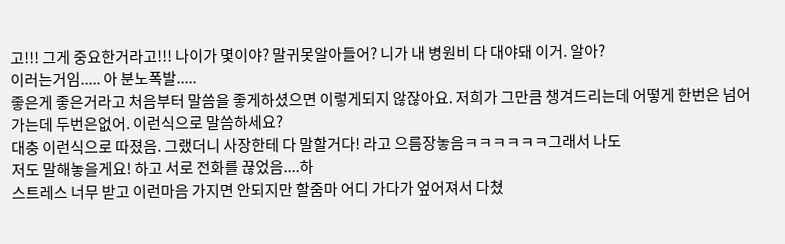고!!! 그게 중요한거라고!!! 나이가 몇이야? 말귀못알아들어? 니가 내 병원비 다 대야돼 이거. 알아?
이러는거임..... 아 분노폭발.....
좋은게 좋은거라고 처음부터 말씀을 좋게하셨으면 이렇게되지 않잖아요. 저희가 그만큼 챙겨드리는데 어떻게 한번은 넘어가는데 두번은없어. 이런식으로 말씀하세요?
대충 이런식으로 따졌음. 그랬더니 사장한테 다 말할거다! 라고 으름장놓음ㅋㅋㅋㅋㅋㅋ그래서 나도
저도 말해놓을게요! 하고 서로 전화를 끊었음....하
스트레스 너무 받고 이런마음 가지면 안되지만 할줌마 어디 가다가 엎어져서 다쳤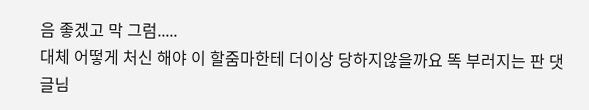음 좋겠고 막 그럼.....
대체 어떻게 처신 해야 이 할줌마한테 더이상 당하지않을까요 똑 부러지는 판 댓글님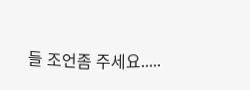들 조언좀 주세요.....